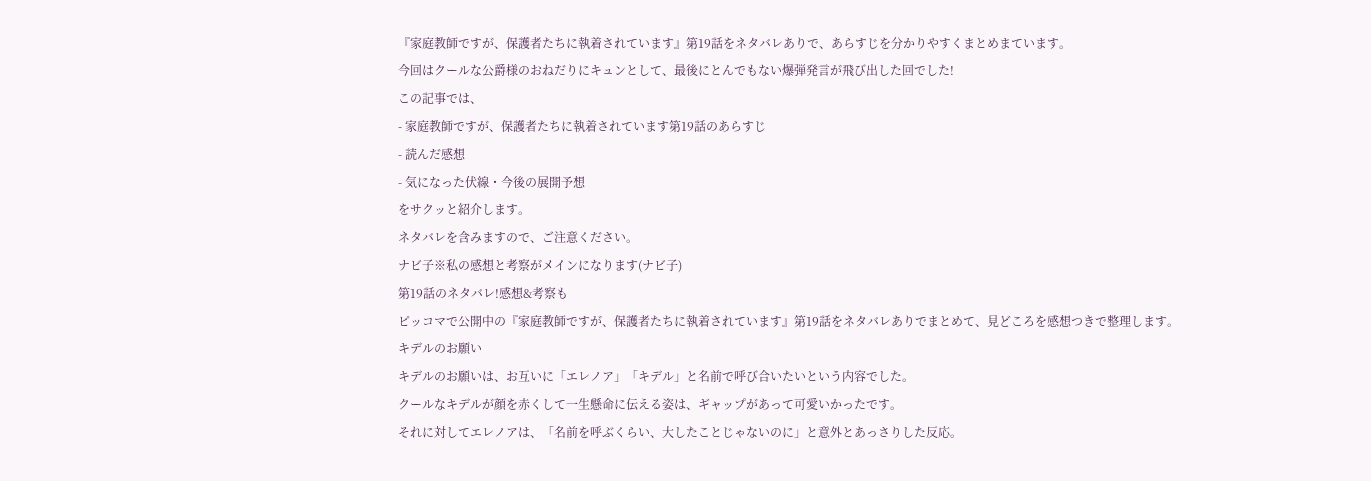『家庭教師ですが、保護者たちに執着されています』第19話をネタバレありで、あらすじを分かりやすくまとめまています。
今回はクールな公爵様のおねだりにキュンとして、最後にとんでもない爆弾発言が飛び出した回でした!
この記事では、
- 家庭教師ですが、保護者たちに執着されています第19話のあらすじ
- 読んだ感想
- 気になった伏線・今後の展開予想
をサクッと紹介します。
ネタバレを含みますので、ご注意ください。
ナビ子※私の感想と考察がメインになります(ナビ子)
第19話のネタバレ!感想&考察も
ピッコマで公開中の『家庭教師ですが、保護者たちに執着されています』第19話をネタバレありでまとめて、見どころを感想つきで整理します。
キデルのお願い
キデルのお願いは、お互いに「エレノア」「キデル」と名前で呼び合いたいという内容でした。
クールなキデルが顔を赤くして一生懸命に伝える姿は、ギャップがあって可愛いかったです。
それに対してエレノアは、「名前を呼ぶくらい、大したことじゃないのに」と意外とあっさりした反応。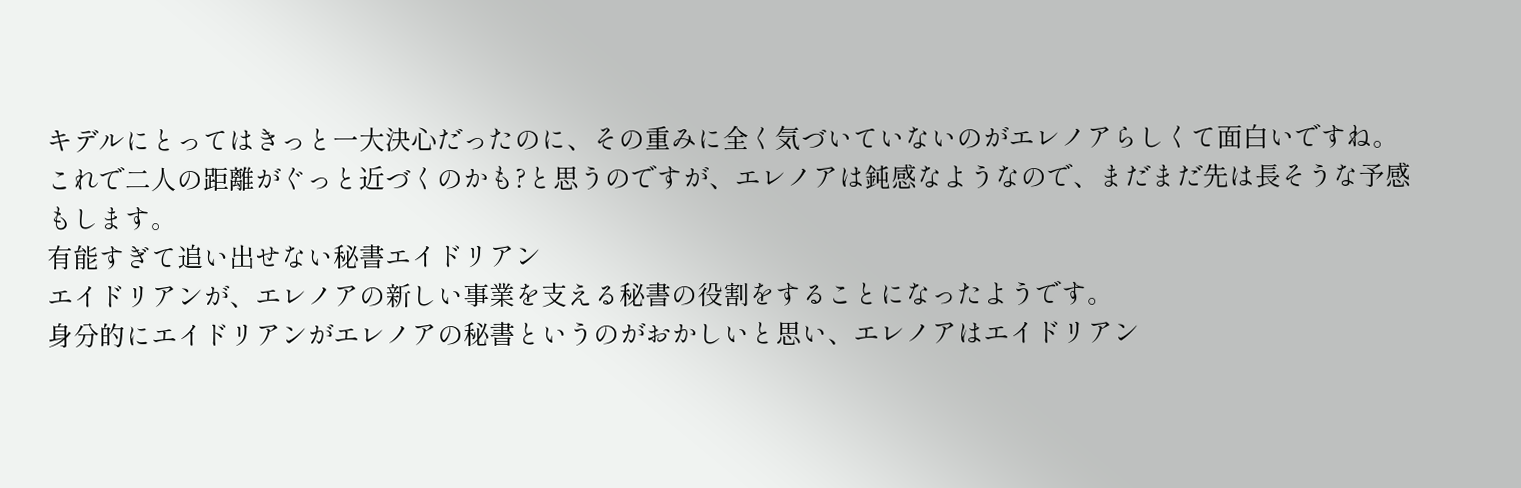キデルにとってはきっと一大決心だったのに、その重みに全く気づいていないのがエレノアらしくて面白いですね。
これで二人の距離がぐっと近づくのかも?と思うのですが、エレノアは鈍感なようなので、まだまだ先は長そうな予感もします。
有能すぎて追い出せない秘書エイドリアン
エイドリアンが、エレノアの新しい事業を支える秘書の役割をすることになったようです。
身分的にエイドリアンがエレノアの秘書というのがおかしいと思い、エレノアはエイドリアン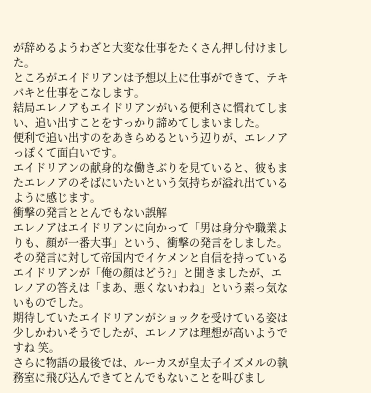が辞めるようわざと大変な仕事をたくさん押し付けました。
ところがエイドリアンは予想以上に仕事ができて、テキパキと仕事をこなします。
結局エレノアもエイドリアンがいる便利さに慣れてしまい、追い出すことをすっかり諦めてしまいました。
便利で追い出すのをあきらめるという辺りが、エレノアっぽくて面白いです。
エイドリアンの献身的な働きぶりを見ていると、彼もまたエレノアのそばにいたいという気持ちが溢れ出ているように感じます。
衝撃の発言ととんでもない誤解
エレノアはエイドリアンに向かって「男は身分や職業よりも、顔が一番大事」という、衝撃の発言をしました。
その発言に対して帝国内でイケメンと自信を持っているエイドリアンが「俺の顔はどう?」と聞きましたが、エレノアの答えは「まあ、悪くないわね」という素っ気ないものでした。
期待していたエイドリアンがショックを受けている姿は少しかわいそうでしたが、エレノアは理想が高いようですね 笑。
さらに物語の最後では、ルーカスが皇太子イズメルの執務室に飛び込んできてとんでもないことを叫びまし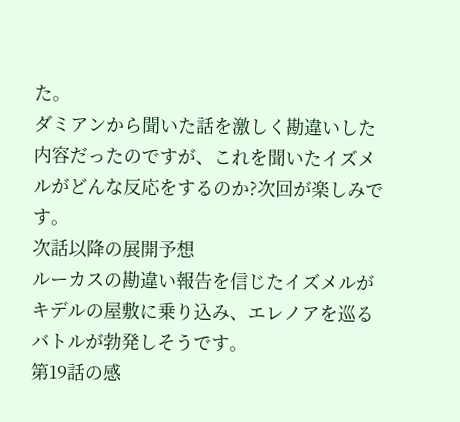た。
ダミアンから聞いた話を激しく勘違いした内容だったのですが、これを聞いたイズメルがどんな反応をするのか?次回が楽しみです。
次話以降の展開予想
ルーカスの勘違い報告を信じたイズメルがキデルの屋敷に乗り込み、エレノアを巡るバトルが勃発しそうです。
第19話の感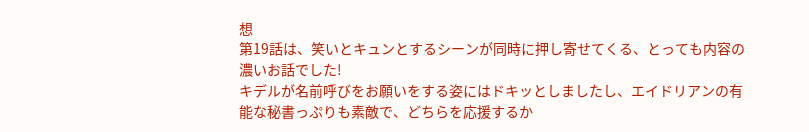想
第19話は、笑いとキュンとするシーンが同時に押し寄せてくる、とっても内容の濃いお話でした!
キデルが名前呼びをお願いをする姿にはドキッとしましたし、エイドリアンの有能な秘書っぷりも素敵で、どちらを応援するか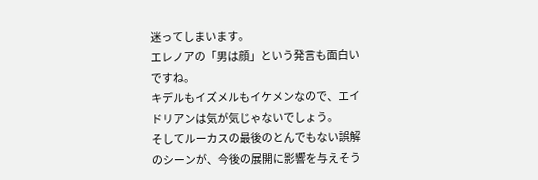迷ってしまいます。
エレノアの「男は顔」という発言も面白いですね。
キデルもイズメルもイケメンなので、エイドリアンは気が気じゃないでしょう。
そしてルーカスの最後のとんでもない誤解のシーンが、今後の展開に影響を与えそう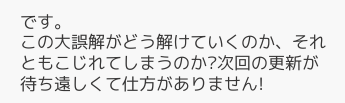です。
この大誤解がどう解けていくのか、それともこじれてしまうのか?次回の更新が待ち遠しくて仕方がありません!